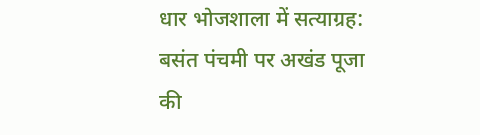धार भोजशाला में सत्याग्रह: बसंत पंचमी पर अखंड पूजा की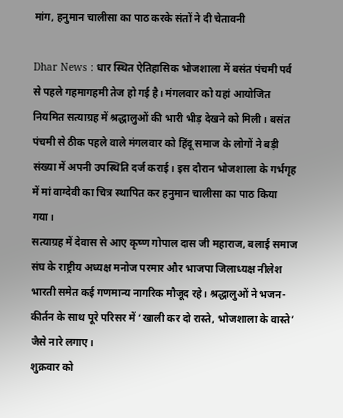मांग, हनुमान चालीसा का पाठ करके संतों ने दी चेतावनी

Dhar News : धार स्थित ऐतिहासिक भोजशाला में बसंत पंचमी पर्व से पहले गहमागहमी तेज हो गई है। मंगलवार को यहां आयोजित नियमित सत्याग्रह में श्रद्धालुओं की भारी भीड़ देखने को मिली। बसंत पंचमी से ठीक पहले वाले मंगलवार को हिंदू समाज के लोगों ने बड़ी संख्या में अपनी उपस्थिति दर्ज कराई। इस दौरान भोजशाला के गर्भगृह में मां वाग्देवी का चित्र स्थापित कर हनुमान चालीसा का पाठ किया गया।
सत्याग्रह में देवास से आए कृष्ण गोपाल दास जी महाराज, बलाई समाज संघ के राष्ट्रीय अध्यक्ष मनोज परमार और भाजपा जिलाध्यक्ष नीलेश भारती समेत कई गणमान्य नागरिक मौजूद रहे। श्रद्धालुओं ने भजन-कीर्तन के साथ पूरे परिसर में ‘खाली कर दो रास्ते, भोजशाला के वास्ते’ जैसे नारे लगाए।
शुक्रवार को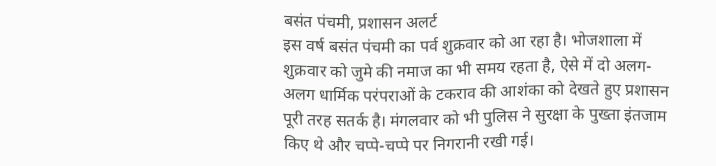बसंत पंचमी, प्रशासन अलर्ट
इस वर्ष बसंत पंचमी का पर्व शुक्रवार को आ रहा है। भोजशाला में शुक्रवार को जुमे की नमाज का भी समय रहता है, ऐसे में दो अलग-अलग धार्मिक परंपराओं के टकराव की आशंका को देखते हुए प्रशासन पूरी तरह सतर्क है। मंगलवार को भी पुलिस ने सुरक्षा के पुख्ता इंतजाम किए थे और चप्पे-चप्पे पर निगरानी रखी गई।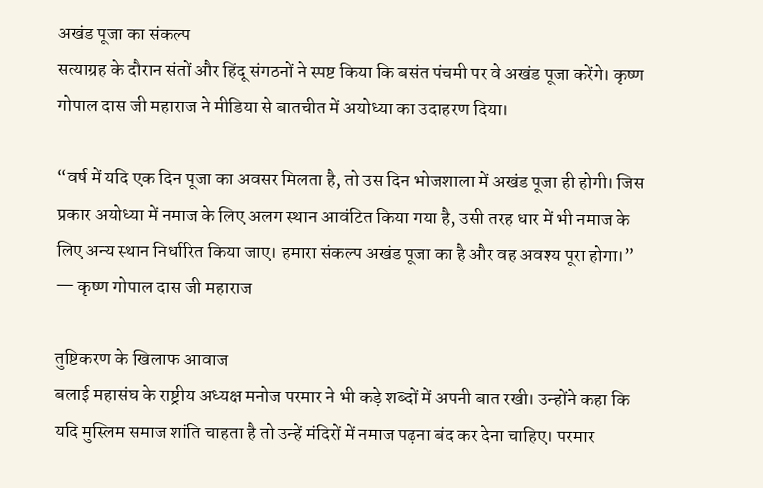अखंड पूजा का संकल्प
सत्याग्रह के दौरान संतों और हिंदू संगठनों ने स्पष्ट किया कि बसंत पंचमी पर वे अखंड पूजा करेंगे। कृष्ण गोपाल दास जी महाराज ने मीडिया से बातचीत में अयोध्या का उदाहरण दिया।

“वर्ष में यदि एक दिन पूजा का अवसर मिलता है, तो उस दिन भोजशाला में अखंड पूजा ही होगी। जिस प्रकार अयोध्या में नमाज के लिए अलग स्थान आवंटित किया गया है, उसी तरह धार में भी नमाज के लिए अन्य स्थान निर्धारित किया जाए। हमारा संकल्प अखंड पूजा का है और वह अवश्य पूरा होगा।” — कृष्ण गोपाल दास जी महाराज

तुष्टिकरण के खिलाफ आवाज
बलाई महासंघ के राष्ट्रीय अध्यक्ष मनोज परमार ने भी कड़े शब्दों में अपनी बात रखी। उन्होंने कहा कि यदि मुस्लिम समाज शांति चाहता है तो उन्हें मंदिरों में नमाज पढ़ना बंद कर देना चाहिए। परमार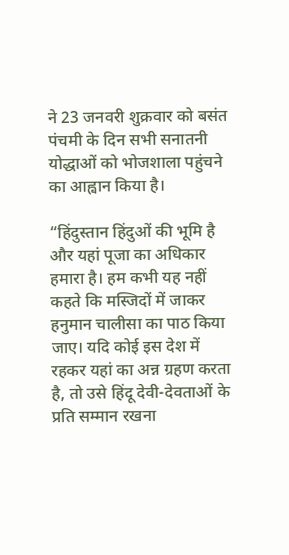ने 23 जनवरी शुक्रवार को बसंत पंचमी के दिन सभी सनातनी योद्धाओं को भोजशाला पहुंचने का आह्वान किया है।

“हिंदुस्तान हिंदुओं की भूमि है और यहां पूजा का अधिकार हमारा है। हम कभी यह नहीं कहते कि मस्जिदों में जाकर हनुमान चालीसा का पाठ किया जाए। यदि कोई इस देश में रहकर यहां का अन्न ग्रहण करता है, तो उसे हिंदू देवी-देवताओं के प्रति सम्मान रखना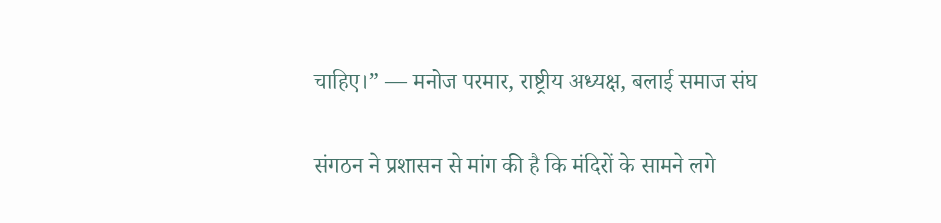चाहिए।” — मनोज परमार, राष्ट्रीय अध्यक्ष, बलाई समाज संघ

संगठन ने प्रशासन से मांग की है कि मंदिरों के सामने लगे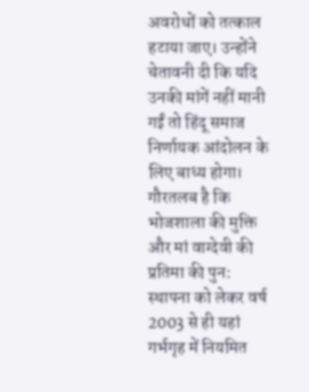अवरोधों को तत्काल हटाया जाए। उन्होंने चेतावनी दी कि यदि उनकी मांगें नहीं मानी गईं तो हिंदू समाज निर्णायक आंदोलन के लिए बाध्य होगा। गौरतलब है कि भोजशाला की मुक्ति और मां वाग्देवी की प्रतिमा की पुन: स्थापना को लेकर वर्ष 2003 से ही यहां गर्भगृह में नियमित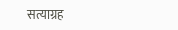सत्याग्रह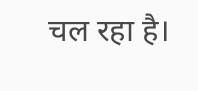चल रहा है।